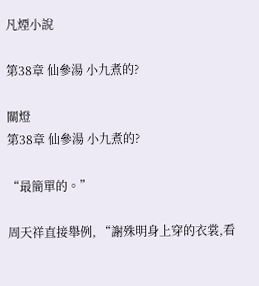凡煙小說

第38章 仙參湯 小九煮的?

關燈
第38章 仙參湯 小九煮的?

“最簡單的。”

周天祥直接舉例, “謝殊明身上穿的衣裳,看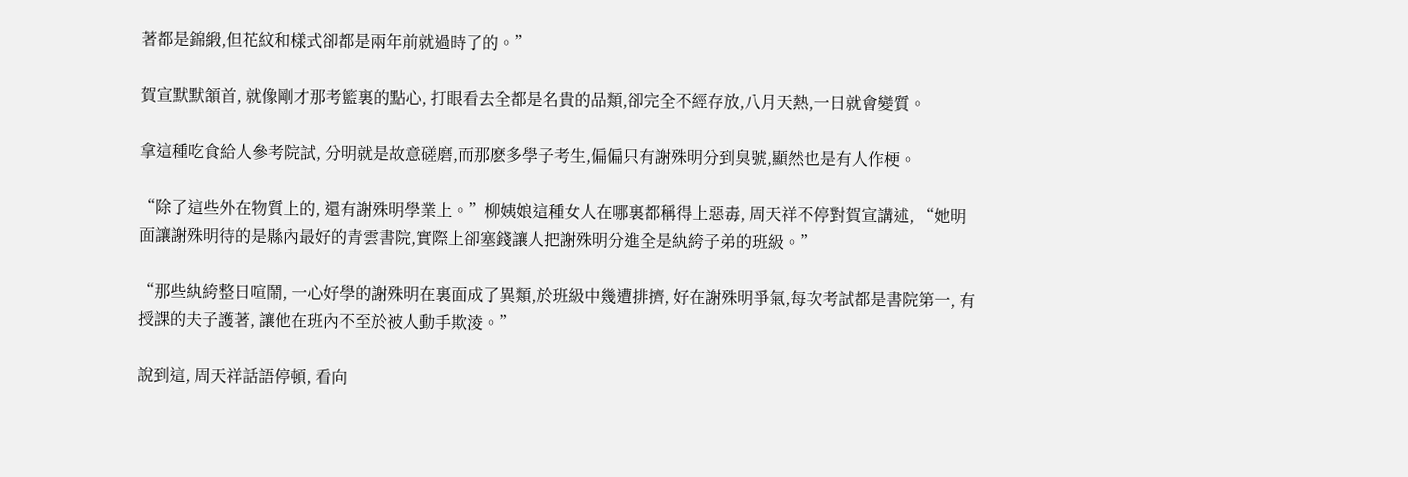著都是錦緞,但花紋和樣式卻都是兩年前就過時了的。”

賀宣默默頷首, 就像剛才那考籃裏的點心, 打眼看去全都是名貴的品類,卻完全不經存放,八月天熱,一日就會變質。

拿這種吃食給人參考院試, 分明就是故意磋磨,而那麽多學子考生,偏偏只有謝殊明分到臭號,顯然也是有人作梗。

“除了這些外在物質上的, 還有謝殊明學業上。”柳姨娘這種女人在哪裏都稱得上惡毒, 周天祥不停對賀宣講述, “她明面讓謝殊明待的是縣內最好的青雲書院,實際上卻塞錢讓人把謝殊明分進全是紈絝子弟的班級。”

“那些紈絝整日喧鬧, 一心好學的謝殊明在裏面成了異類,於班級中幾遭排擠, 好在謝殊明爭氣,每次考試都是書院第一, 有授課的夫子護著, 讓他在班內不至於被人動手欺淩。”

說到這, 周天祥話語停頓, 看向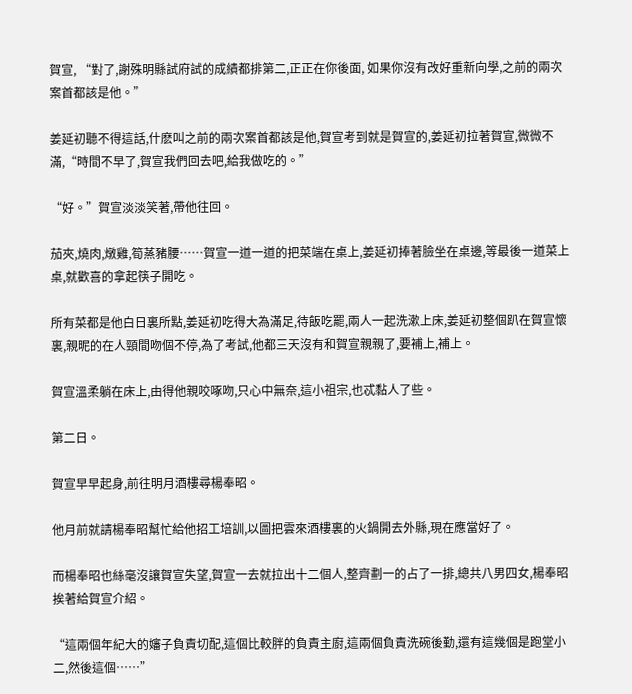賀宣, “對了,謝殊明縣試府試的成績都排第二,正正在你後面, 如果你沒有改好重新向學,之前的兩次案首都該是他。”

姜延初聽不得這話,什麽叫之前的兩次案首都該是他,賀宣考到就是賀宣的,姜延初拉著賀宣,微微不滿,“時間不早了,賀宣我們回去吧,給我做吃的。”

“好。”賀宣淡淡笑著,帶他往回。

茄夾,燒肉,燉雞,筍蒸豬腰……賀宣一道一道的把菜端在桌上,姜延初捧著臉坐在桌邊,等最後一道菜上桌,就歡喜的拿起筷子開吃。

所有菜都是他白日裏所點,姜延初吃得大為滿足,待飯吃罷,兩人一起洗漱上床,姜延初整個趴在賀宣懷裏,親昵的在人頸間吻個不停,為了考試,他都三天沒有和賀宣親親了,要補上,補上。

賀宣溫柔躺在床上,由得他親咬啄吻,只心中無奈,這小祖宗,也忒黏人了些。

第二日。

賀宣早早起身,前往明月酒樓尋楊奉昭。

他月前就請楊奉昭幫忙給他招工培訓,以圖把雲來酒樓裏的火鍋開去外縣,現在應當好了。

而楊奉昭也絲毫沒讓賀宣失望,賀宣一去就拉出十二個人,整齊劃一的占了一排,總共八男四女,楊奉昭挨著給賀宣介紹。

“這兩個年紀大的嬸子負責切配,這個比較胖的負責主廚,這兩個負責洗碗後勤,還有這幾個是跑堂小二,然後這個……”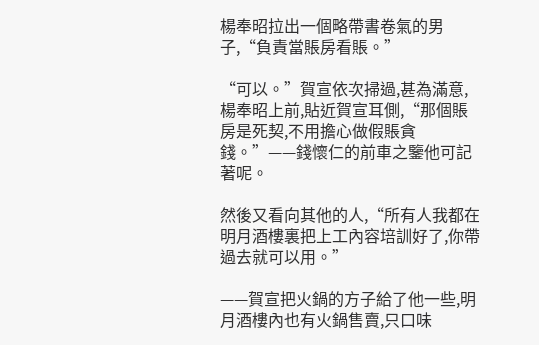楊奉昭拉出一個略帶書卷氣的男子,“負責當賬房看賬。”

“可以。”賀宣依次掃過,甚為滿意,楊奉昭上前,貼近賀宣耳側,“那個賬房是死契,不用擔心做假賬貪錢。”——錢懷仁的前車之鑒他可記著呢。

然後又看向其他的人,“所有人我都在明月酒樓裏把上工內容培訓好了,你帶過去就可以用。”

——賀宣把火鍋的方子給了他一些,明月酒樓內也有火鍋售賣,只口味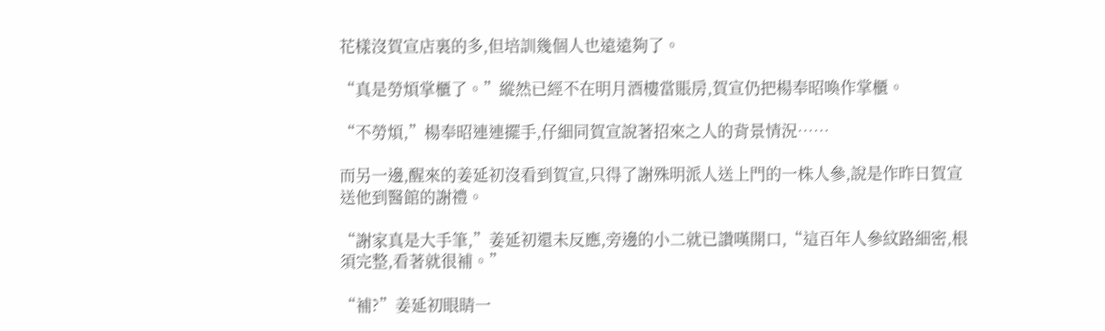花樣沒賀宣店裏的多,但培訓幾個人也遠遠夠了。

“真是勞煩掌櫃了。”縱然已經不在明月酒樓當賬房,賀宣仍把楊奉昭喚作掌櫃。

“不勞煩,”楊奉昭連連擺手,仔細同賀宣說著招來之人的背景情況……

而另一邊,醒來的姜延初沒看到賀宣,只得了謝殊明派人送上門的一株人參,說是作昨日賀宣送他到醫館的謝禮。

“謝家真是大手筆,”姜延初還未反應,旁邊的小二就已讚嘆開口,“這百年人參紋路細密,根須完整,看著就很補。”

“補?”姜延初眼睛一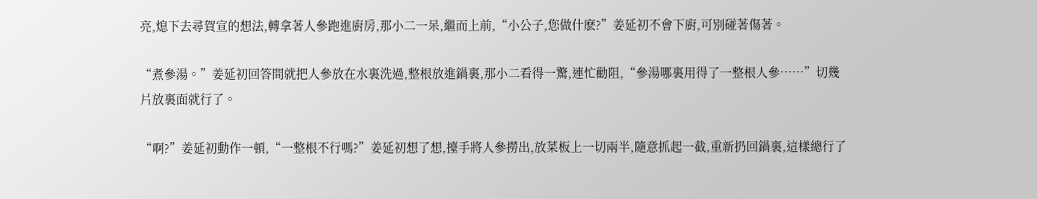亮,熄下去尋賀宣的想法,轉拿著人參跑進廚房,那小二一呆,繼而上前,“小公子,您做什麽?”姜延初不會下廚,可別碰著傷著。

“煮參湯。”姜延初回答間就把人參放在水裏洗過,整根放進鍋裏,那小二看得一驚,連忙勸阻,“參湯哪裏用得了一整根人參……”切幾片放裏面就行了。

“啊?”姜延初動作一頓,“一整根不行嗎?”姜延初想了想,擡手將人參撈出,放菜板上一切兩半,隨意抓起一截,重新扔回鍋裏,這樣總行了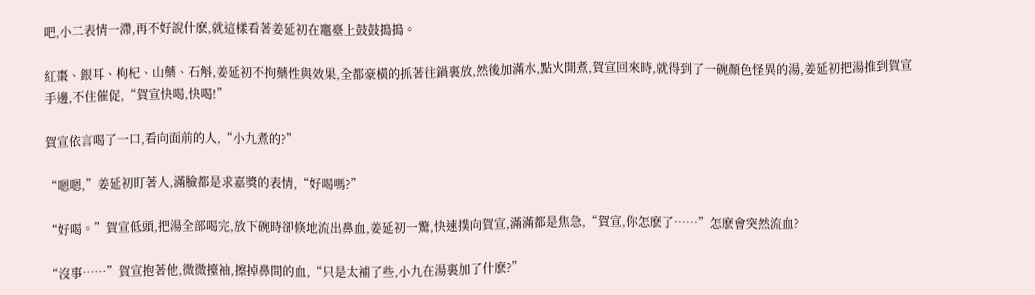吧,小二表情一滯,再不好說什麽,就這樣看著姜延初在竈臺上鼓鼓搗搗。

紅棗、銀耳、枸杞、山藥、石斛,姜延初不拘藥性與效果,全都豪橫的抓著往鍋裏放,然後加滿水,點火開煮,賀宣回來時,就得到了一碗顏色怪異的湯,姜延初把湯推到賀宣手邊,不住催促,“賀宣快喝,快喝!”

賀宣依言喝了一口,看向面前的人,“小九煮的?”

“嗯嗯,”姜延初盯著人,滿臉都是求嘉獎的表情,“好喝嗎?”

“好喝。”賀宣低頭,把湯全部喝完,放下碗時卻倏地流出鼻血,姜延初一驚,快速撲向賀宣,滿滿都是焦急,“賀宣,你怎麽了……”怎麽會突然流血?

“沒事……”賀宣抱著他,微微擡袖,擦掉鼻間的血,“只是太補了些,小九在湯裏加了什麽?”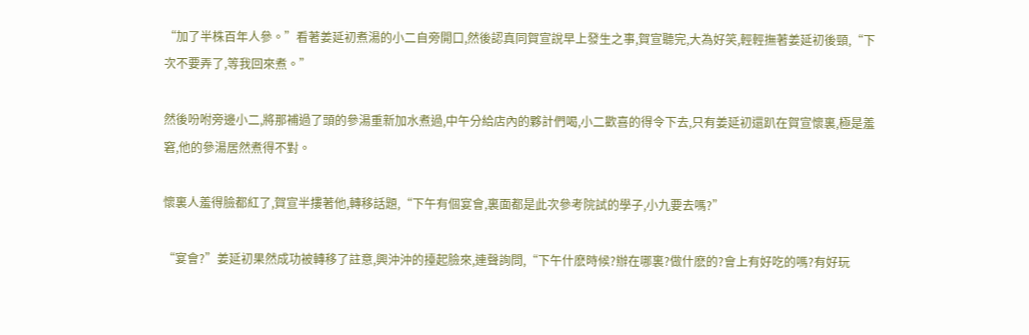“加了半株百年人參。”看著姜延初煮湯的小二自旁開口,然後認真同賀宣說早上發生之事,賀宣聽完,大為好笑,輕輕撫著姜延初後頸,“下次不要弄了,等我回來煮。”

然後吩咐旁邊小二,將那補過了頭的參湯重新加水煮過,中午分給店內的夥計們喝,小二歡喜的得令下去,只有姜延初還趴在賀宣懷裏,極是羞窘,他的參湯居然煮得不對。

懷裏人羞得臉都紅了,賀宣半摟著他,轉移話題,“下午有個宴會,裏面都是此次參考院試的學子,小九要去嗎?”

“宴會?”姜延初果然成功被轉移了註意,興沖沖的擡起臉來,連聲詢問,“下午什麽時候?辦在哪裏?做什麽的?會上有好吃的嗎?有好玩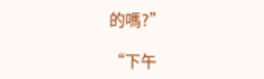的嗎?”

“下午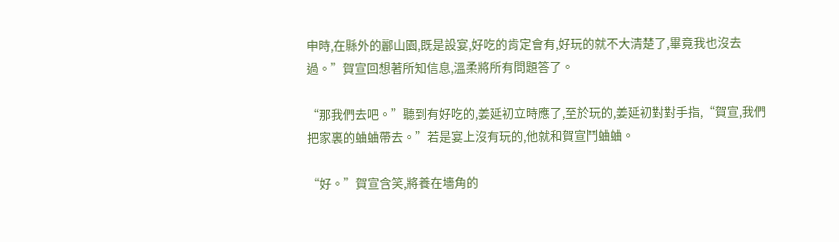申時,在縣外的酈山園,既是設宴,好吃的肯定會有,好玩的就不大清楚了,畢竟我也沒去過。”賀宣回想著所知信息,溫柔將所有問題答了。

“那我們去吧。”聽到有好吃的,姜延初立時應了,至於玩的,姜延初對對手指,“賀宣,我們把家裏的蛐蛐帶去。”若是宴上沒有玩的,他就和賀宣鬥蛐蛐。

“好。”賀宣含笑,將養在墻角的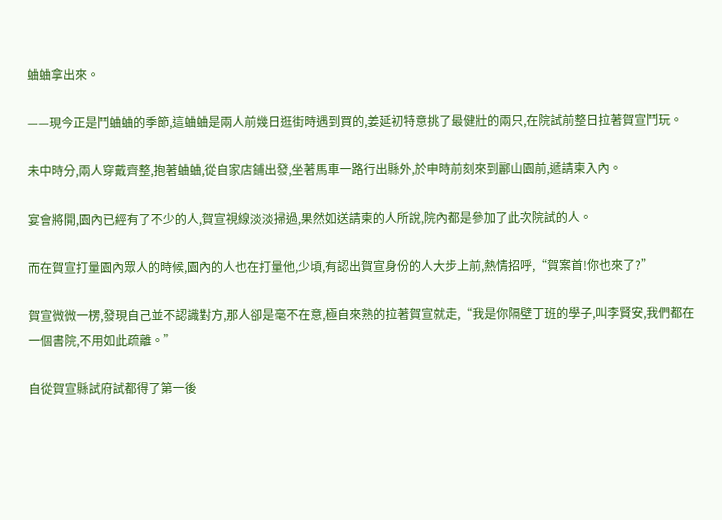蛐蛐拿出來。

——現今正是鬥蛐蛐的季節,這蛐蛐是兩人前幾日逛街時遇到買的,姜延初特意挑了最健壯的兩只,在院試前整日拉著賀宣鬥玩。

未中時分,兩人穿戴齊整,抱著蛐蛐,從自家店鋪出發,坐著馬車一路行出縣外,於申時前刻來到酈山園前,遞請柬入內。

宴會將開,園內已經有了不少的人,賀宣視線淡淡掃過,果然如送請柬的人所說,院內都是參加了此次院試的人。

而在賀宣打量園內眾人的時候,園內的人也在打量他,少頃,有認出賀宣身份的人大步上前,熱情招呼,“賀案首!你也來了?”

賀宣微微一楞,發現自己並不認識對方,那人卻是毫不在意,極自來熟的拉著賀宣就走,“我是你隔壁丁班的學子,叫李賢安,我們都在一個書院,不用如此疏離。”

自從賀宣縣試府試都得了第一後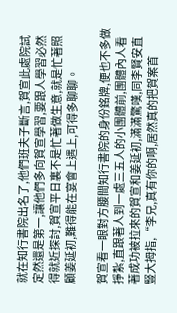就在知行書院出名了,他們班夫子斷言,賀宣此處院試定然還是第一,讓他們多向賀宣學習,要跟人學習必然得就近探討,賀宣平日裏不是忙著做生意,就是忙著照顧姜延初,難得能在宴會上遇上,可得多聊聊。

賀宣看一眼對方腰間知行書院的身份銘牌,便也不多做掙紮,直跟著人到一處三五人的小團體前,團體內人看著成功被拉來的賀宣和姜延初,滿滿驚嘆,同李賢安直豎大拇指,“李兄,真有你的啊,居然真的把賀案首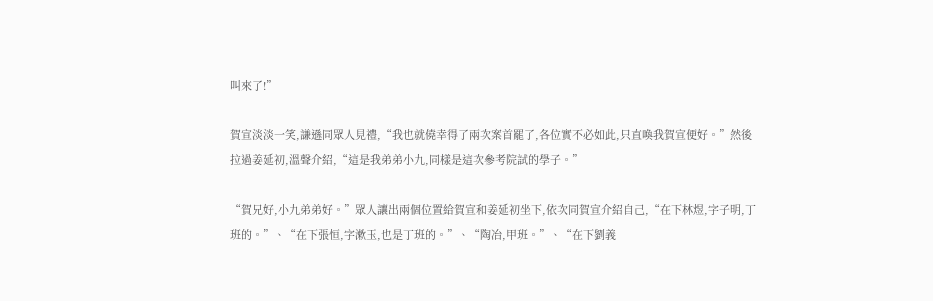叫來了!”

賀宣淡淡一笑,謙遜同眾人見禮,“我也就僥幸得了兩次案首罷了,各位實不必如此,只直喚我賀宣便好。”然後拉過姜延初,溫聲介紹,“這是我弟弟小九,同樣是這次參考院試的學子。”

“賀兄好,小九弟弟好。”眾人讓出兩個位置給賀宣和姜延初坐下,依次同賀宣介紹自己,“在下林煜,字子明,丁班的。”、“在下張恒,字漱玉,也是丁班的。”、“陶冶,甲班。”、“在下劉義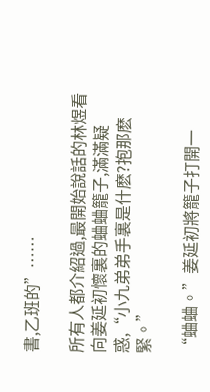書,乙班的”……

所有人都介紹過,最開始說話的林煜看向姜延初懷裏的蛐蛐籠子,滿滿疑惑,“小九弟弟手裏是什麽?抱那麽緊。”

“蛐蛐。”姜延初將籠子打開一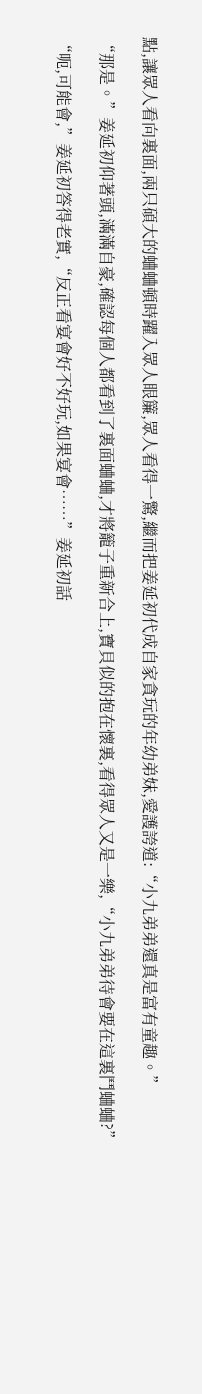點,讓眾人看向裏面,兩只碩大的蛐蛐頓時躍入眾人眼簾,眾人看得一驚,繼而把姜延初代成自家貪玩的年幼弟妹,愛護誇道:“小九弟弟還真是富有童趣。”

“那是。”姜延初仰著頭,滿滿自豪,確認每個人都看到了裏面蛐蛐,才將籠子重新合上,寶貝似的抱在懷裏,看得眾人又是一樂,“小九弟弟待會要在這裏鬥蛐蛐?”

“呃,可能會,”姜延初答得老實,“反正看宴會好不好玩,如果宴會……”姜延初話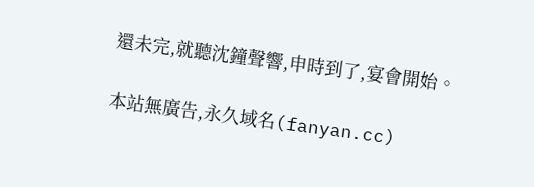還未完,就聽沈鐘聲響,申時到了,宴會開始。

本站無廣告,永久域名(fanyan.cc)